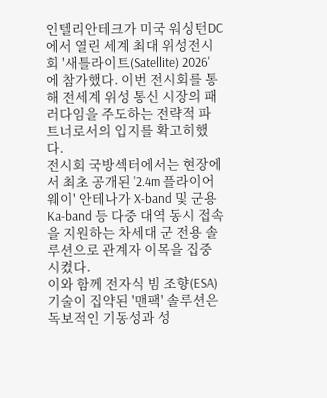인텔리안테크가 미국 워싱턴DC에서 열린 세계 최대 위성전시회 '새틀라이트(Satellite) 2026'에 참가했다. 이번 전시회를 통해 전세계 위성 통신 시장의 패러다임을 주도하는 전략적 파트너로서의 입지를 확고히했다.
전시회 국방섹터에서는 현장에서 최초 공개된 '2.4m 플라이어웨이' 안테나가 X-band 및 군용 Ka-band 등 다중 대역 동시 접속을 지원하는 차세대 군 전용 솔루션으로 관계자 이목을 집중시켰다.
이와 함께 전자식 빔 조향(ESA) 기술이 집약된 '맨팩' 솔루션은 독보적인 기동성과 성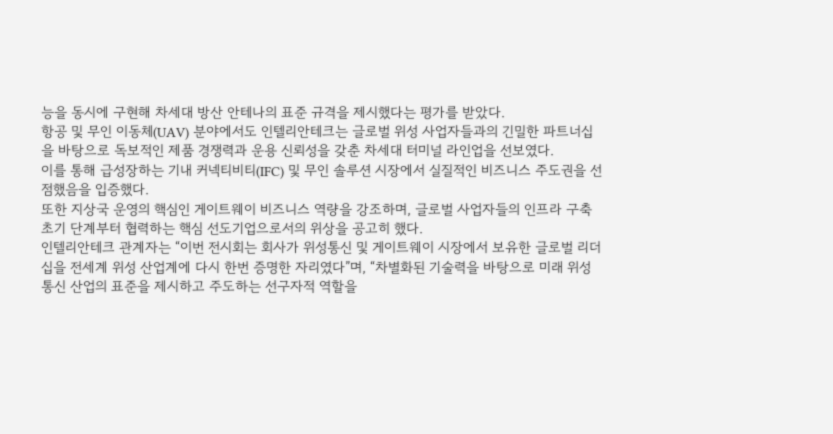능을 동시에 구현해 차세대 방산 안테나의 표준 규격을 제시했다는 평가를 받았다.
항공 및 무인 이동체(UAV) 분야에서도 인텔리안테크는 글로벌 위성 사업자들과의 긴밀한 파트너십을 바탕으로 독보적인 제품 경쟁력과 운용 신뢰성을 갖춘 차세대 터미널 라인업을 선보였다.
이를 통해 급성장하는 기내 커넥티비티(IFC) 및 무인 솔루션 시장에서 실질적인 비즈니스 주도권을 선점했음을 입증했다.
또한 지상국 운영의 핵심인 게이트웨이 비즈니스 역량을 강조하며, 글로벌 사업자들의 인프라 구축 초기 단계부터 협력하는 핵심 선도기업으로서의 위상을 공고히 했다.
인텔리안테크 관계자는 “이번 전시회는 회사가 위성통신 및 게이트웨이 시장에서 보유한 글로벌 리더십을 전세계 위성 산업계에 다시 한번 증명한 자리였다”며, “차별화된 기술력을 바탕으로 미래 위성 통신 산업의 표준을 제시하고 주도하는 선구자적 역할을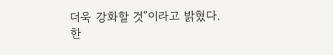더욱 강화할 것”이라고 밝혔다.
한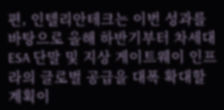편, 인텔리안테크는 이번 성과를 바탕으로 올해 하반기부터 차세대 ESA 단말 및 지상 게이트웨이 인프라의 글로벌 공급을 대폭 확대할 계획이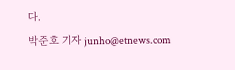다.
박준호 기자 junho@etnews.com